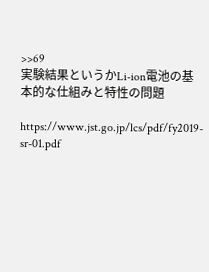>>69
実験結果というかLi-ion電池の基本的な仕組みと特性の問題

https://www.jst.go.jp/lcs/pdf/fy2019-sr-01.pdf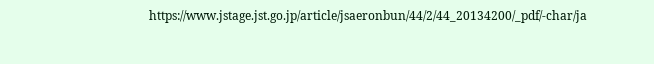https://www.jstage.jst.go.jp/article/jsaeronbun/44/2/44_20134200/_pdf/-char/ja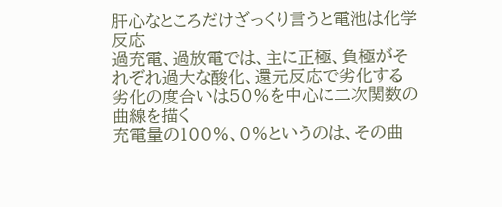肝心なところだけざっくり言うと電池は化学反応
過充電、過放電では、主に正極、負極がそれぞれ過大な酸化、還元反応で劣化する
劣化の度合いは50%を中心に二次関数の曲線を描く
充電量の100%、0%というのは、その曲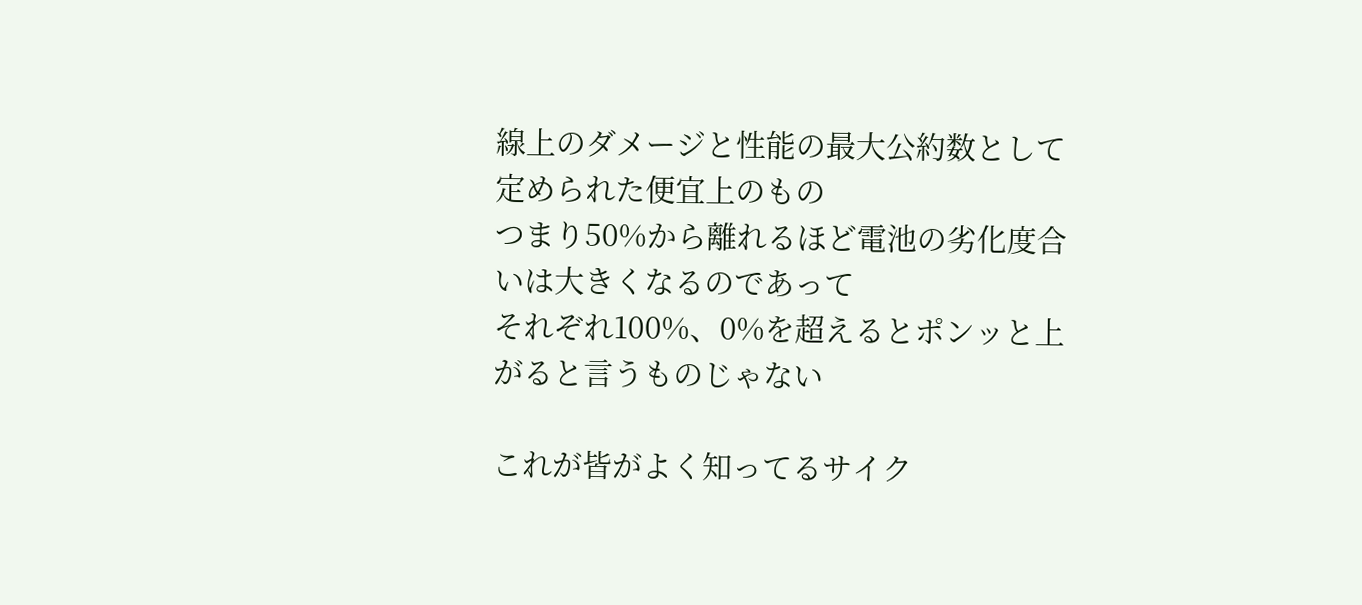線上のダメージと性能の最大公約数として定められた便宜上のもの
つまり50%から離れるほど電池の劣化度合いは大きくなるのであって
それぞれ100%、0%を超えるとポンッと上がると言うものじゃない

これが皆がよく知ってるサイク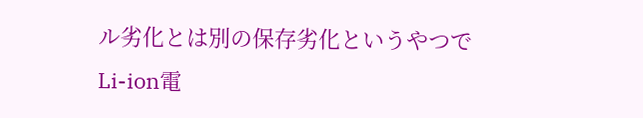ル劣化とは別の保存劣化というやつで
Li-ion電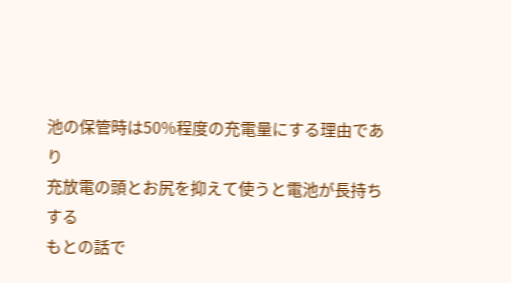池の保管時は50%程度の充電量にする理由であり
充放電の頭とお尻を抑えて使うと電池が長持ちする
もとの話で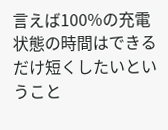言えば100%の充電状態の時間はできるだけ短くしたいということ